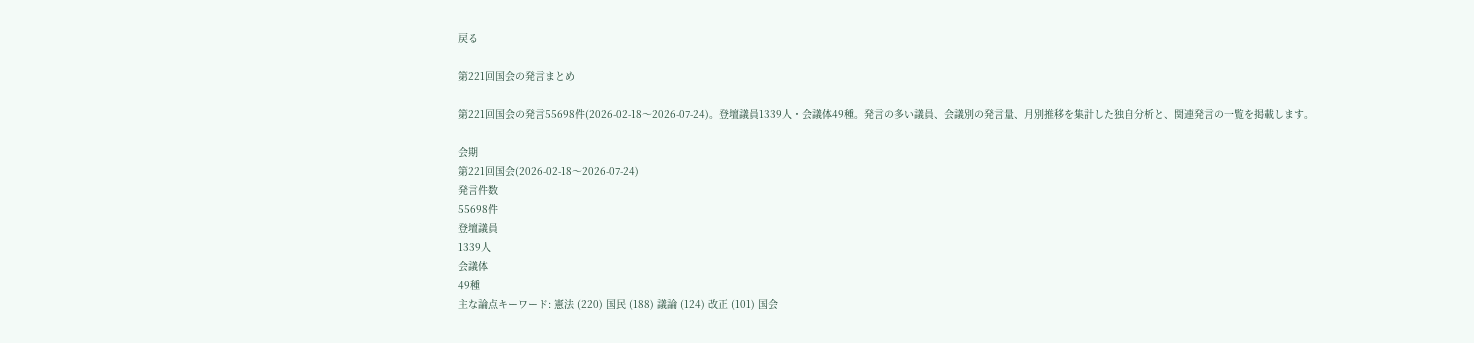戻る

第221回国会の発言まとめ

第221回国会の発言55698件(2026-02-18〜2026-07-24)。登壇議員1339人・会議体49種。発言の多い議員、会議別の発言量、月別推移を集計した独自分析と、関連発言の一覧を掲載します。

会期
第221回国会(2026-02-18〜2026-07-24)
発言件数
55698件
登壇議員
1339人
会議体
49種
主な論点キーワード: 憲法 (220) 国民 (188) 議論 (124) 改正 (101) 国会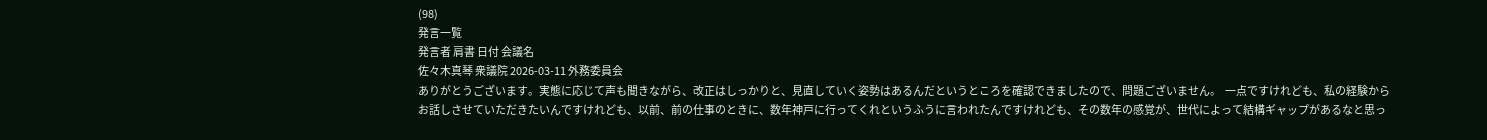(98)
発言一覧
発言者 肩書 日付 会議名
佐々木真琴 衆議院 2026-03-11 外務委員会
ありがとうございます。実態に応じて声も聞きながら、改正はしっかりと、見直していく姿勢はあるんだというところを確認できましたので、問題ございません。  一点ですけれども、私の経験からお話しさせていただきたいんですけれども、以前、前の仕事のときに、数年神戸に行ってくれというふうに言われたんですけれども、その数年の感覚が、世代によって結構ギャップがあるなと思っ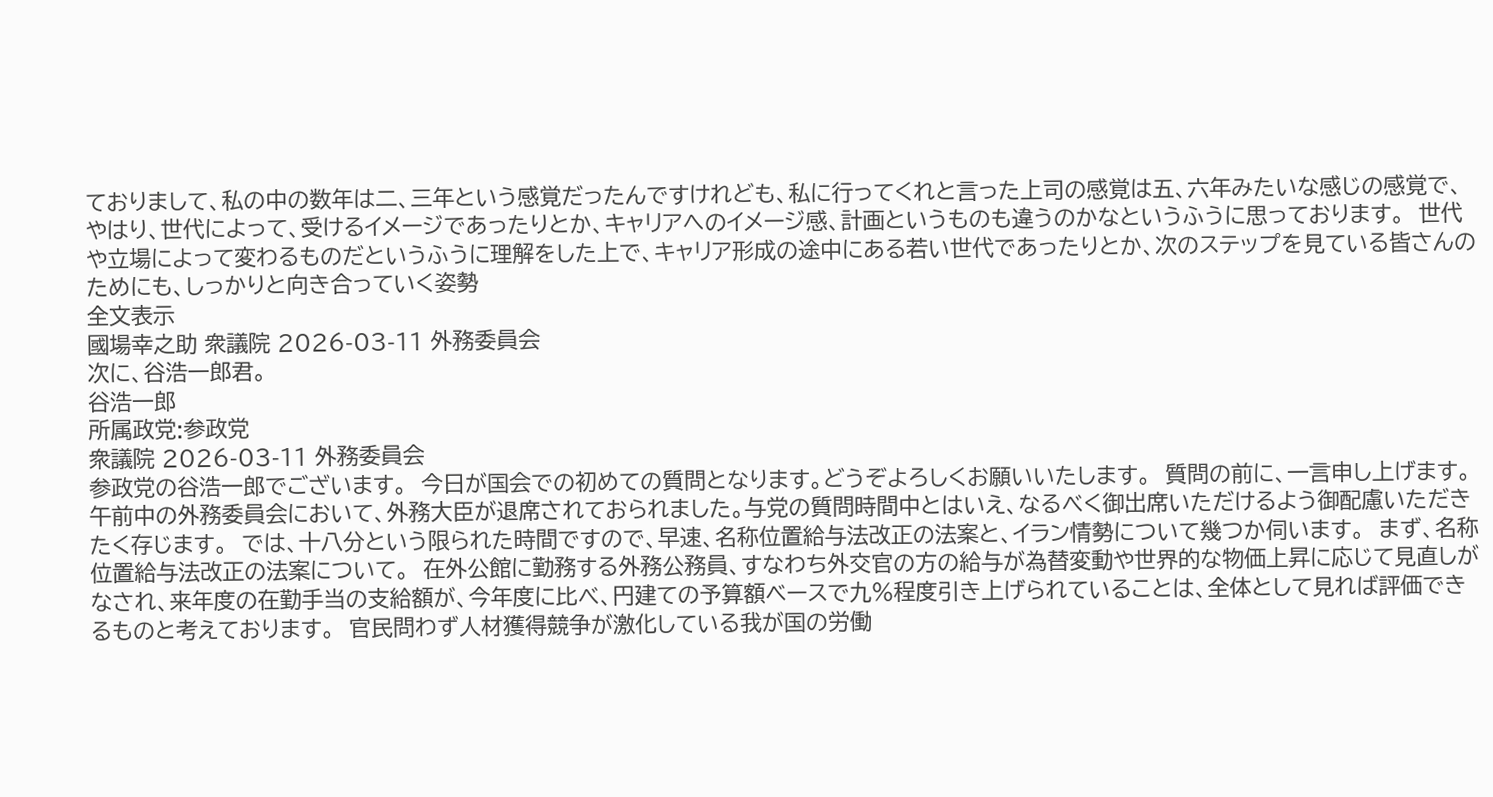ておりまして、私の中の数年は二、三年という感覚だったんですけれども、私に行ってくれと言った上司の感覚は五、六年みたいな感じの感覚で、やはり、世代によって、受けるイメージであったりとか、キャリアへのイメージ感、計画というものも違うのかなというふうに思っております。  世代や立場によって変わるものだというふうに理解をした上で、キャリア形成の途中にある若い世代であったりとか、次のステップを見ている皆さんのためにも、しっかりと向き合っていく姿勢
全文表示
國場幸之助 衆議院 2026-03-11 外務委員会
次に、谷浩一郎君。
谷浩一郎
所属政党:参政党
衆議院 2026-03-11 外務委員会
参政党の谷浩一郎でございます。  今日が国会での初めての質問となります。どうぞよろしくお願いいたします。  質問の前に、一言申し上げます。  午前中の外務委員会において、外務大臣が退席されておられました。与党の質問時間中とはいえ、なるべく御出席いただけるよう御配慮いただきたく存じます。  では、十八分という限られた時間ですので、早速、名称位置給与法改正の法案と、イラン情勢について幾つか伺います。  まず、名称位置給与法改正の法案について。  在外公館に勤務する外務公務員、すなわち外交官の方の給与が為替変動や世界的な物価上昇に応じて見直しがなされ、来年度の在勤手当の支給額が、今年度に比べ、円建ての予算額ベースで九%程度引き上げられていることは、全体として見れば評価できるものと考えております。  官民問わず人材獲得競争が激化している我が国の労働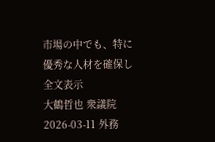市場の中でも、特に優秀な人材を確保し
全文表示
大鶴哲也 衆議院 2026-03-11 外務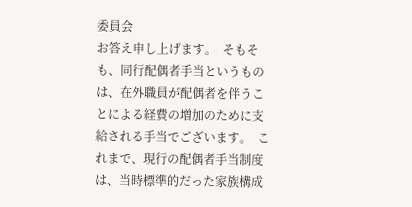委員会
お答え申し上げます。  そもそも、同行配偶者手当というものは、在外職員が配偶者を伴うことによる経費の増加のために支給される手当でございます。  これまで、現行の配偶者手当制度は、当時標準的だった家族構成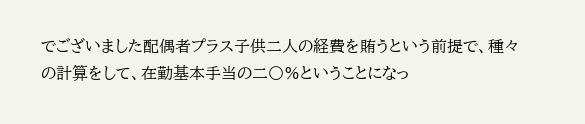でございました配偶者プラス子供二人の経費を賄うという前提で、種々の計算をして、在勤基本手当の二〇%ということになっ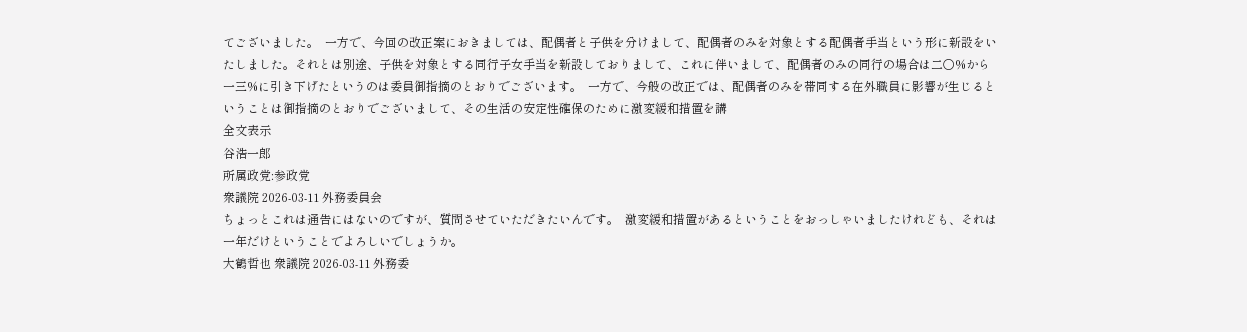てございました。  一方で、今回の改正案におきましては、配偶者と子供を分けまして、配偶者のみを対象とする配偶者手当という形に新設をいたしました。それとは別途、子供を対象とする同行子女手当を新設しておりまして、これに伴いまして、配偶者のみの同行の場合は二〇%から一三%に引き下げたというのは委員御指摘のとおりでございます。  一方で、今般の改正では、配偶者のみを帯同する在外職員に影響が生じるということは御指摘のとおりでございまして、その生活の安定性確保のために激変緩和措置を講
全文表示
谷浩一郎
所属政党:参政党
衆議院 2026-03-11 外務委員会
ちょっとこれは通告にはないのですが、質問させていただきたいんです。  激変緩和措置があるということをおっしゃいましたけれども、それは一年だけということでよろしいでしょうか。
大鶴哲也 衆議院 2026-03-11 外務委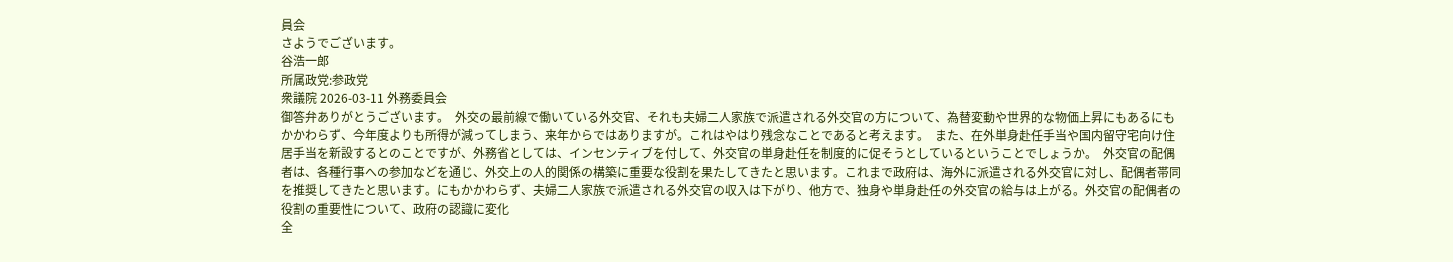員会
さようでございます。
谷浩一郎
所属政党:参政党
衆議院 2026-03-11 外務委員会
御答弁ありがとうございます。  外交の最前線で働いている外交官、それも夫婦二人家族で派遣される外交官の方について、為替変動や世界的な物価上昇にもあるにもかかわらず、今年度よりも所得が減ってしまう、来年からではありますが。これはやはり残念なことであると考えます。  また、在外単身赴任手当や国内留守宅向け住居手当を新設するとのことですが、外務省としては、インセンティブを付して、外交官の単身赴任を制度的に促そうとしているということでしょうか。  外交官の配偶者は、各種行事への参加などを通じ、外交上の人的関係の構築に重要な役割を果たしてきたと思います。これまで政府は、海外に派遣される外交官に対し、配偶者帯同を推奨してきたと思います。にもかかわらず、夫婦二人家族で派遣される外交官の収入は下がり、他方で、独身や単身赴任の外交官の給与は上がる。外交官の配偶者の役割の重要性について、政府の認識に変化
全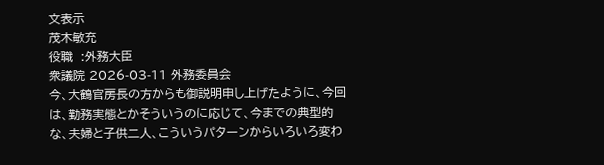文表示
茂木敏充
役職  :外務大臣
衆議院 2026-03-11 外務委員会
今、大鶴官房長の方からも御説明申し上げたように、今回は、勤務実態とかそういうのに応じて、今までの典型的な、夫婦と子供二人、こういうパターンからいろいろ変わ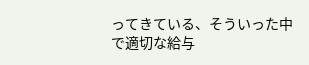ってきている、そういった中で適切な給与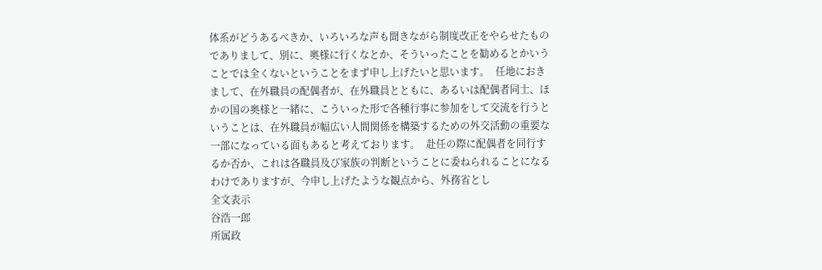体系がどうあるべきか、いろいろな声も聞きながら制度改正をやらせたものでありまして、別に、奥様に行くなとか、そういったことを勧めるとかいうことでは全くないということをまず申し上げたいと思います。  任地におきまして、在外職員の配偶者が、在外職員とともに、あるいは配偶者同士、ほかの国の奥様と一緒に、こういった形で各種行事に参加をして交流を行うということは、在外職員が幅広い人間関係を構築するための外交活動の重要な一部になっている面もあると考えております。  赴任の際に配偶者を同行するか否か、これは各職員及び家族の判断ということに委ねられることになるわけでありますが、今申し上げたような観点から、外務省とし
全文表示
谷浩一郎
所属政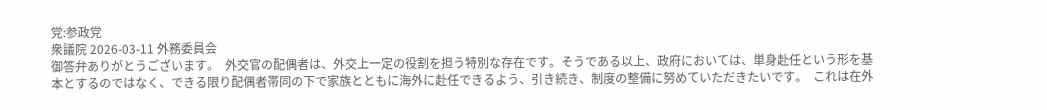党:参政党
衆議院 2026-03-11 外務委員会
御答弁ありがとうございます。  外交官の配偶者は、外交上一定の役割を担う特別な存在です。そうである以上、政府においては、単身赴任という形を基本とするのではなく、できる限り配偶者帯同の下で家族とともに海外に赴任できるよう、引き続き、制度の整備に努めていただきたいです。  これは在外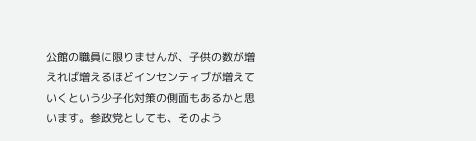公館の職員に限りませんが、子供の数が増えれば増えるほどインセンティブが増えていくという少子化対策の側面もあるかと思います。参政党としても、そのよう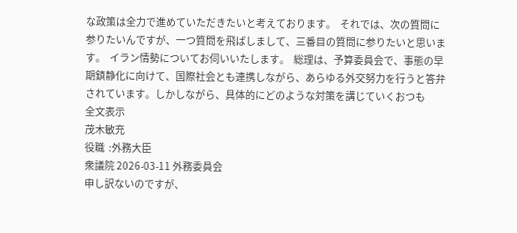な政策は全力で進めていただきたいと考えております。  それでは、次の質問に参りたいんですが、一つ質問を飛ばしまして、三番目の質問に参りたいと思います。  イラン情勢についてお伺いいたします。  総理は、予算委員会で、事態の早期鎮静化に向けて、国際社会とも連携しながら、あらゆる外交努力を行うと答弁されています。しかしながら、具体的にどのような対策を講じていくおつも
全文表示
茂木敏充
役職  :外務大臣
衆議院 2026-03-11 外務委員会
申し訳ないのですが、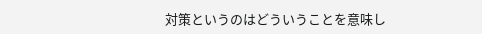対策というのはどういうことを意味し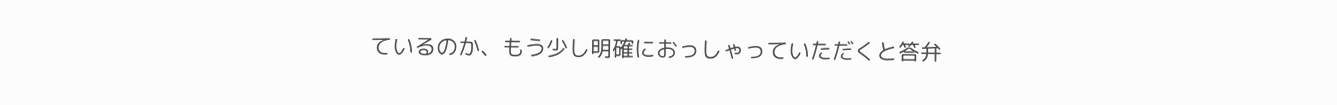ているのか、もう少し明確におっしゃっていただくと答弁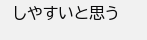しやすいと思う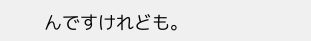んですけれども。